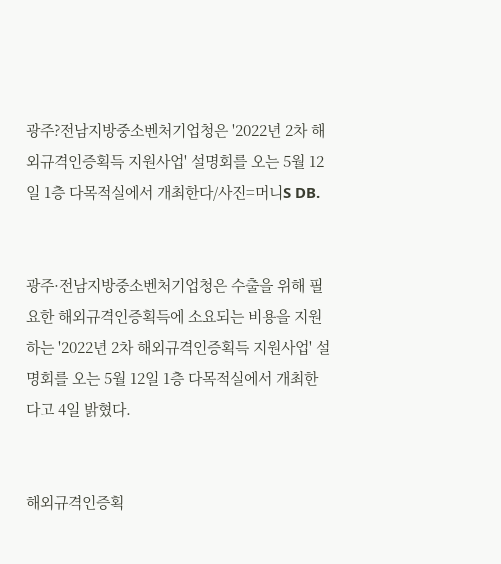광주?전남지방중소벤처기업청은 '2022년 2차 해외규격인증획득 지원사업' 설명회를 오는 5월 12일 1층 다목적실에서 개최한다/사진=머니S DB.


광주·전남지방중소벤처기업청은 수출을 위해 필요한 해외규격인증획득에 소요되는 비용을 지원하는 '2022년 2차 해외규격인증획득 지원사업' 설명회를 오는 5월 12일 1층 다목적실에서 개최한다고 4일 밝혔다.


해외규격인증획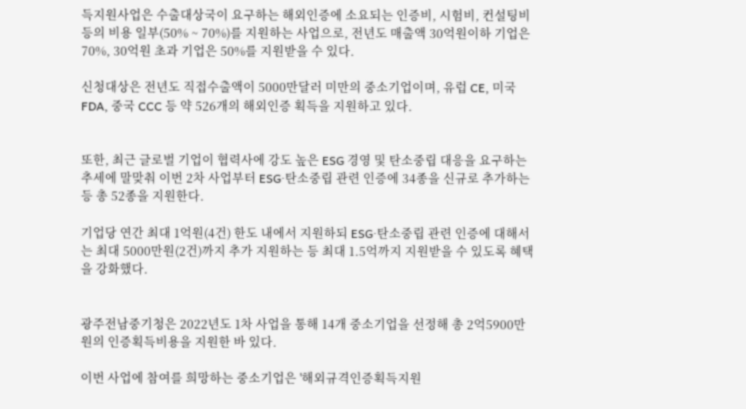득지원사업은 수출대상국이 요구하는 해외인증에 소요되는 인증비, 시험비, 컨설팅비 등의 비용 일부(50% ~ 70%)를 지원하는 사업으로, 전년도 매출액 30억원이하 기업은 70%, 30억원 초과 기업은 50%를 지원받을 수 있다.

신청대상은 전년도 직접수출액이 5000만달러 미만의 중소기업이며, 유럽 CE, 미국 FDA, 중국 CCC 등 약 526개의 해외인증 획득을 지원하고 있다.


또한, 최근 글로벌 기업이 협력사에 강도 높은 ESG 경영 및 탄소중립 대응을 요구하는 추세에 말맞춰 이번 2차 사업부터 ESG·탄소중립 관련 인증에 34종을 신규로 추가하는 등 총 52종을 지원한다.

기업당 연간 최대 1억원(4건) 한도 내에서 지원하되 ESG·탄소중립 관련 인증에 대해서는 최대 5000만원(2건)까지 추가 지원하는 등 최대 1.5억까지 지원받을 수 있도록 혜택을 강화했다.


광주전남중기청은 2022년도 1차 사업을 통해 14개 중소기업을 선정해 총 2억5900만원의 인증획득비용을 지원한 바 있다.

이번 사업에 참여를 희망하는 중소기업은 '해외규격인증획득지원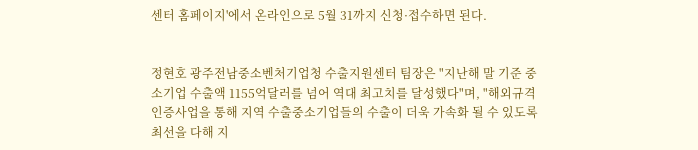센터 홈페이지'에서 온라인으로 5월 31까지 신청·접수하면 된다.


정현호 광주전남중소벤처기업청 수출지원센터 팀장은 "지난해 말 기준 중소기업 수출액 1155억달러를 넘어 역대 최고치를 달성했다"며, "해외규격인증사업을 통해 지역 수출중소기업들의 수출이 더욱 가속화 될 수 있도록 최선을 다해 지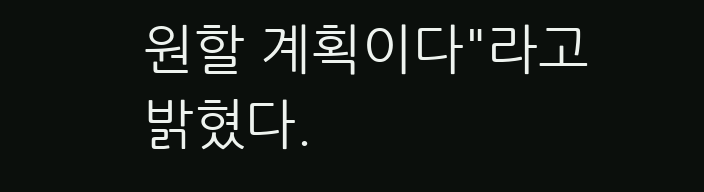원할 계획이다"라고 밝혔다.